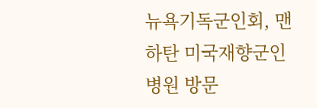뉴욕기독군인회, 맨하탄 미국재향군인병원 방문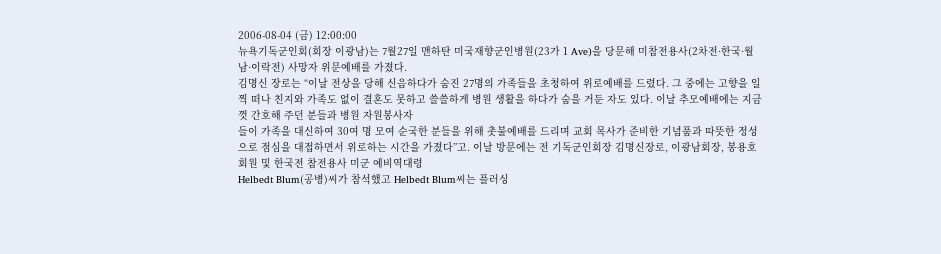2006-08-04 (금) 12:00:00
뉴욕기독군인회(회장 이광남)는 7월27일 맨하탄 미국재향군인병원(23가 1 Ave)을 당문해 미참전용사(2차전·한국·월남·이락전) 사망자 위문예배를 가졌다.
김명신 장로는 “이날 전상을 당해 신음하다가 숨진 27명의 가족들을 초청하여 위로예배를 드렸다. 그 중에는 고향을 일찍 떠나 친지와 가족도 없이 결혼도 못하고 쓸쓸하게 병원 생활을 하다가 숨을 거둔 자도 있다. 이날 추모예배에는 지금껏 간호해 주던 분들과 병원 자원봉사자
들이 가족을 대신하여 30여 명 모여 순국한 분들을 위해 촛불예배를 드리며 교회 목사가 준비한 기념품과 따뜻한 정성으로 점심을 대접하면서 위로하는 시간을 가졌다”고. 이날 방문에는 전 기독군인회장 김명신장로, 이광남회장, 봉용호회원 및 한국전 참전용사 미군 예비역대령
Helbedt Blum(공병)씨가 참석했고 Helbedt Blum씨는 플러싱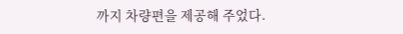까지 차량편을 제공해 주었다.